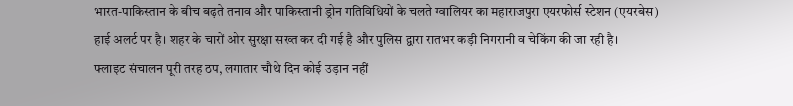भारत-पाकिस्तान के बीच बढ़ते तनाव और पाकिस्तानी ड्रोन गतिविधियों के चलते ग्वालियर का महाराजपुरा एयरफोर्स स्टेशन (एयरबेस) हाई अलर्ट पर है। शहर के चारों ओर सुरक्षा सख्त कर दी गई है और पुलिस द्वारा रातभर कड़ी निगरानी व चेकिंग की जा रही है।
फ्लाइट संचालन पूरी तरह ठप, लगातार चौथे दिन कोई उड़ान नहीं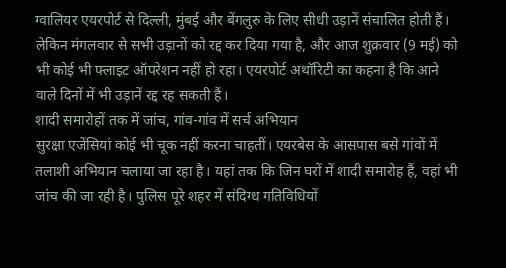ग्वालियर एयरपोर्ट से दिल्ली, मुंबई और बेंगलुरु के लिए सीधी उड़ानें संचालित होती हैं। लेकिन मंगलवार से सभी उड़ानों को रद्द कर दिया गया है, और आज शुक्रवार (9 मई) को भी कोई भी फ्लाइट ऑपरेशन नहीं हो रहा। एयरपोर्ट अथॉरिटी का कहना है कि आने वाले दिनों में भी उड़ानें रद्द रह सकती हैं।
शादी समारोहों तक में जांच, गांव-गांव में सर्च अभियान
सुरक्षा एजेंसियां कोई भी चूक नहीं करना चाहतीं। एयरबेस के आसपास बसे गांवों में तलाशी अभियान चलाया जा रहा है। यहां तक कि जिन घरों में शादी समारोह हैं, वहां भी जांच की जा रही है। पुलिस पूरे शहर में संदिग्ध गतिविधियों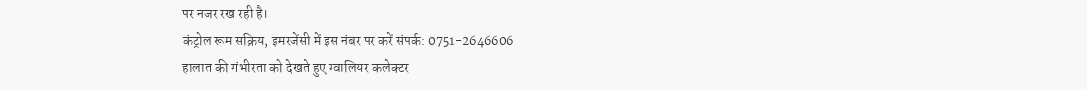पर नजर रख रही है।
कंट्रोल रूम सक्रिय, इमरजेंसी में इस नंबर पर करें संपर्क: 0751-2646606
हालात की गंभीरता को देखते हुए ग्वालियर कलेक्टर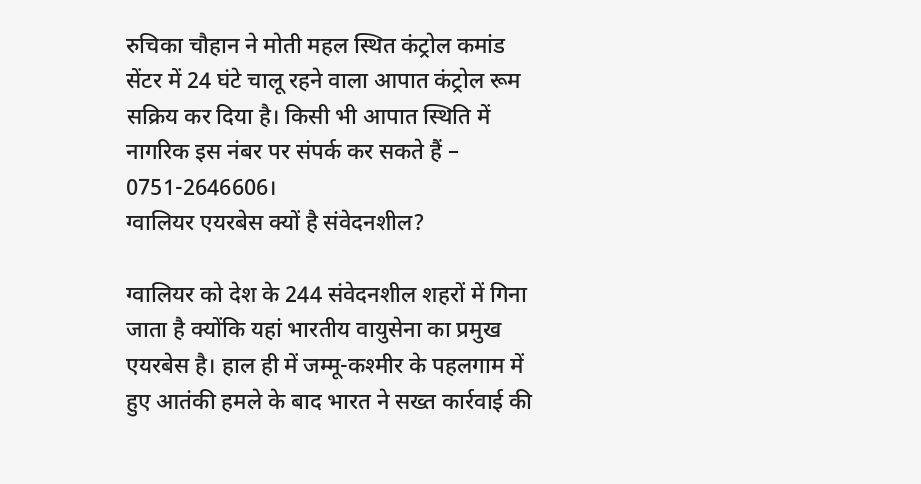रुचिका चौहान ने मोती महल स्थित कंट्रोल कमांड सेंटर में 24 घंटे चालू रहने वाला आपात कंट्रोल रूम सक्रिय कर दिया है। किसी भी आपात स्थिति में नागरिक इस नंबर पर संपर्क कर सकते हैं – 0751-2646606।
ग्वालियर एयरबेस क्यों है संवेदनशील?

ग्वालियर को देश के 244 संवेदनशील शहरों में गिना जाता है क्योंकि यहां भारतीय वायुसेना का प्रमुख एयरबेस है। हाल ही में जम्मू-कश्मीर के पहलगाम में हुए आतंकी हमले के बाद भारत ने सख्त कार्रवाई की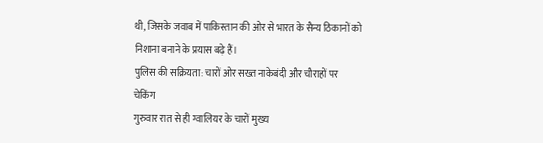थी, जिसके जवाब में पाकिस्तान की ओर से भारत के सैन्य ठिकानों को निशाना बनाने के प्रयास बढ़े हैं।
पुलिस की सक्रियता: चारों ओर सख्त नाकेबंदी और चौराहों पर चेकिंग
गुरुवार रात से ही ग्वालियर के चारों मुख्य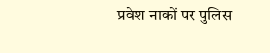प्रवेश नाकों पर पुलिस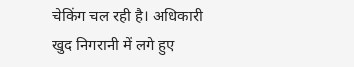चेकिंग चल रही है। अधिकारी खुद निगरानी में लगे हुए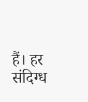हैं। हर संदिग्ध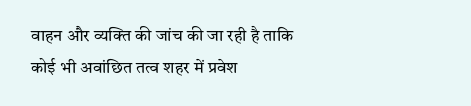वाहन और व्यक्ति की जांच की जा रही है ताकि कोई भी अवांछित तत्व शहर में प्रवेश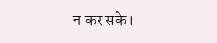न कर सके।